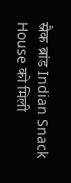स्नैक ब्रांड Indian Snack House को मिली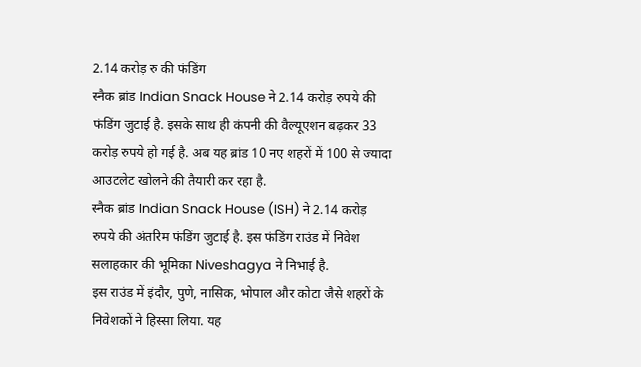2.14 करोड़ रु की फंडिंग
स्नैक ब्रांड Indian Snack House ने 2.14 करोड़ रुपये की फंडिंग जुटाई है. इसके साथ ही कंपनी की वैल्यूएशन बढ़कर 33 करोड़ रुपये हो गई है. अब यह ब्रांड 10 नए शहरों में 100 से ज्यादा आउटलेट खोलने की तैयारी कर रहा है.
स्नैक ब्रांड Indian Snack House (ISH) ने 2.14 करोड़ रुपये की अंतरिम फंडिंग जुटाई है. इस फंडिंग राउंड में निवेश सलाहकार की भूमिका Niveshagya ने निभाई है.
इस राउंड में इंदौर, पुणे, नासिक, भोपाल और कोटा जैसे शहरों के निवेशकों ने हिस्सा लिया. यह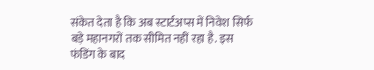संकेत देता है कि अब स्टार्टअप्स में निवेश सिर्फ बड़े महानगरों तक सीमित नहीं रहा है. इस फंडिंग के बाद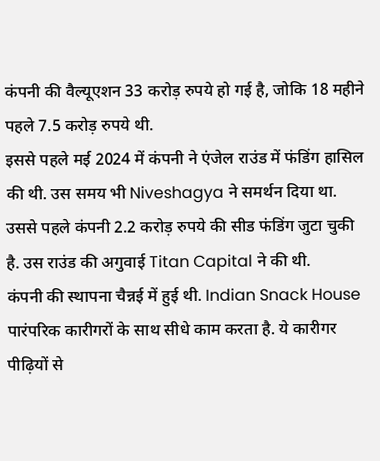कंपनी की वैल्यूएशन 33 करोड़ रुपये हो गई है, जोकि 18 महीने पहले 7.5 करोड़ रुपये थी.
इससे पहले मई 2024 में कंपनी ने एंजेल राउंड में फंडिंग हासिल की थी. उस समय भी Niveshagya ने समर्थन दिया था. उससे पहले कंपनी 2.2 करोड़ रुपये की सीड फंडिंग जुटा चुकी है. उस राउंड की अगुवाई Titan Capital ने की थी.
कंपनी की स्थापना चैन्नई में हुई थी. Indian Snack House पारंपरिक कारीगरों के साथ सीधे काम करता है. ये कारीगर पीढ़ियों से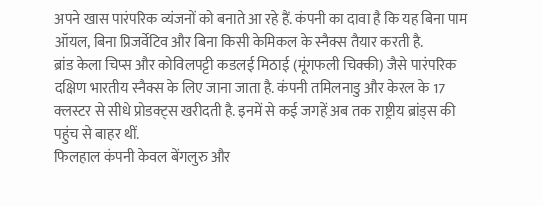अपने खास पारंपरिक व्यंजनों को बनाते आ रहे हैं. कंपनी का दावा है कि यह बिना पाम ऑयल, बिना प्रिजर्वेटिव और बिना किसी केमिकल के स्नैक्स तैयार करती है.
ब्रांड केला चिप्स और कोविलपट्टी कडलई मिठाई (मूंगफली चिक्की) जैसे पारंपरिक दक्षिण भारतीय स्नैक्स के लिए जाना जाता है. कंपनी तमिलनाडु और केरल के 17 क्लस्टर से सीधे प्रोडक्ट्स खरीदती है. इनमें से कई जगहें अब तक राष्ट्रीय ब्रांड्स की पहुंच से बाहर थीं.
फिलहाल कंपनी केवल बेंगलुरु और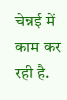चेन्नई में काम कर रही है.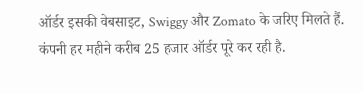ऑर्डर इसकी वेबसाइट, Swiggy और Zomato के जरिए मिलते हैं. कंपनी हर महीने करीब 25 हजार ऑर्डर पूरे कर रही है.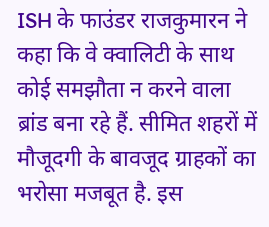ISH के फाउंडर राजकुमारन ने कहा कि वे क्वालिटी के साथ कोई समझौता न करने वाला ब्रांड बना रहे हैं. सीमित शहरों में मौजूदगी के बावजूद ग्राहकों का भरोसा मजबूत है. इस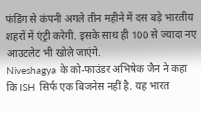फंडिंग से कंपनी अगले तीन महीने में दस बड़े भारतीय शहरों में एंट्री करेगी. इसके साथ ही 100 से ज्यादा नए आउटलेट भी खोले जाएंगे.
Niveshagya के को-फाउंडर अभिषेक जैन ने कहा कि ISH सिर्फ एक बिजनेस नहीं है. यह भारत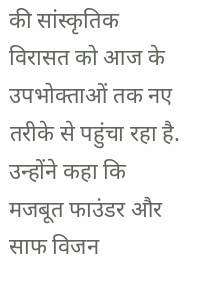की सांस्कृतिक विरासत को आज के उपभोक्ताओं तक नए तरीके से पहुंचा रहा है. उन्होंने कहा कि मजबूत फाउंडर और साफ विजन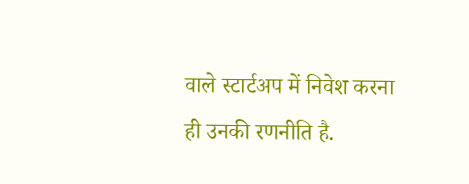वाले स्टार्टअप में निवेश करना ही उनकी रणनीति है.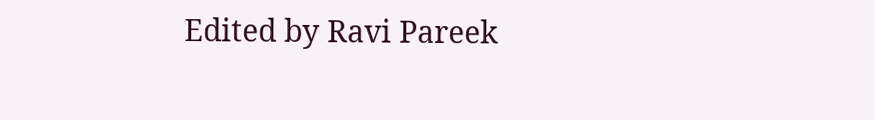Edited by Ravi Pareek